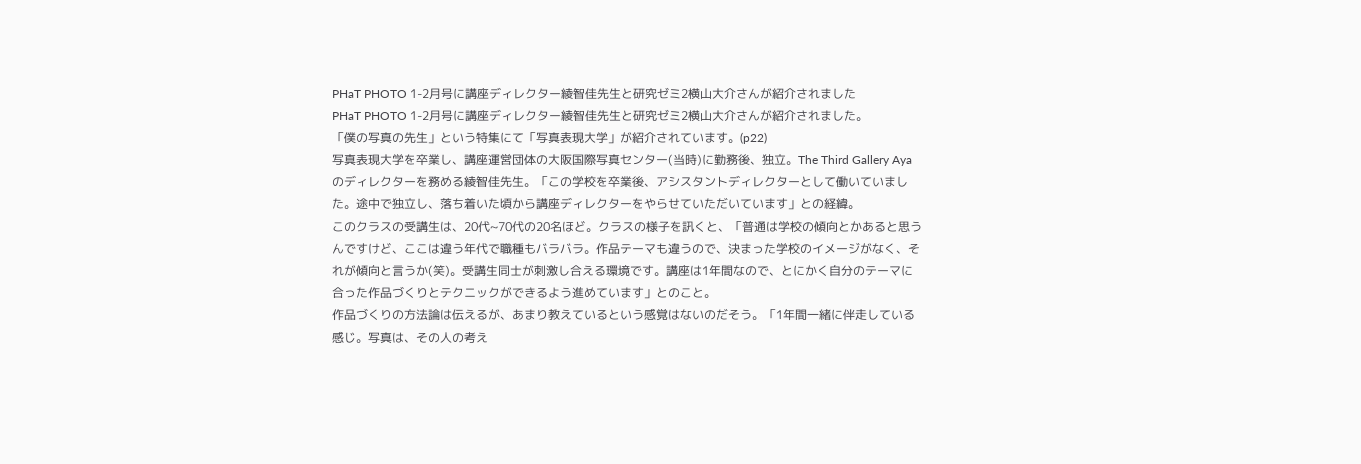PHaT PHOTO 1-2月号に講座ディレクター綾智佳先生と研究ゼミ2横山大介さんが紹介されました
PHaT PHOTO 1-2月号に講座ディレクター綾智佳先生と研究ゼミ2横山大介さんが紹介されました。
「僕の写真の先生」という特集にて「写真表現大学」が紹介されています。(p22)
写真表現大学を卒業し、講座運営団体の大阪国際写真センター(当時)に勤務後、独立。The Third Gallery Ayaのディレクターを務める綾智佳先生。「この学校を卒業後、アシスタントディレクターとして働いていました。途中で独立し、落ち着いた頃から講座ディレクターをやらせていただいています」との経緯。
このクラスの受講生は、20代~70代の20名ほど。クラスの様子を訊くと、「普通は学校の傾向とかあると思うんですけど、ここは違う年代で職種もバラバラ。作品テーマも違うので、決まった学校のイメージがなく、それが傾向と言うか(笑)。受講生同士が刺激し合える環境です。講座は1年間なので、とにかく自分のテーマに合った作品づくりとテクニックができるよう進めています」とのこと。
作品づくりの方法論は伝えるが、あまり教えているという感覚はないのだそう。「1年間一緒に伴走している感じ。写真は、その人の考え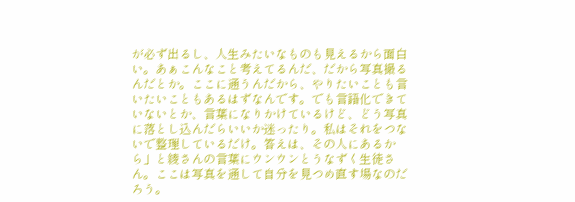が必ず出るし、人生みたいなものも見えるから面白い。あぁこんなこと考えてるんだ、だから写真撮るんだとか。ここに通うんだから、やりたいことも言いたいこともあるはずなんです。でも言語化できていないとか、言葉になりかけているけど、どう写真に落とし込んだらいいか迷ったり。私はそれをつないで整理しているだけ。答えは、その人にあるから」と綾さんの言葉にウンウンとうなずく生徒さん。ここは写真を通して自分を見つめ直す場なのだろう。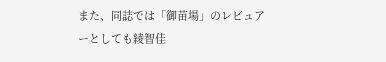また、同誌では「御苗場」のレビュアーとしても綾智佳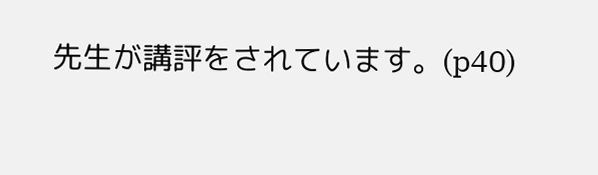先生が講評をされています。(p40)